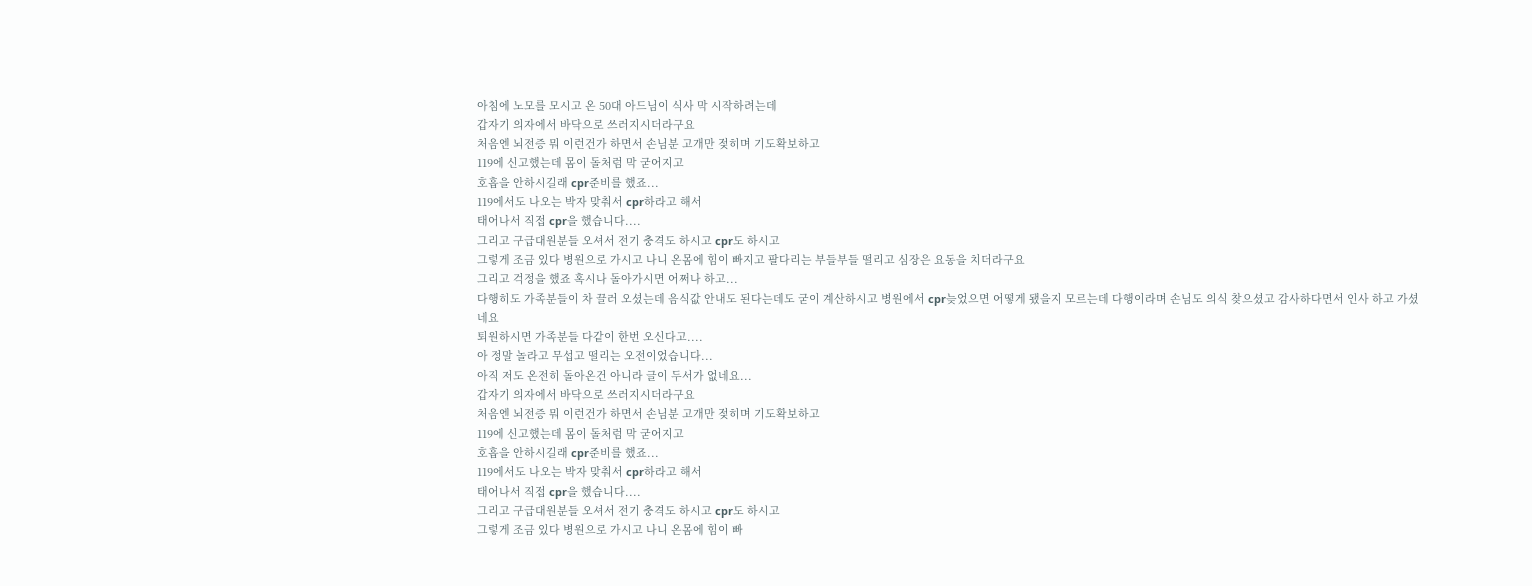아침에 노모를 모시고 온 50대 아드님이 식사 막 시작하려는데
갑자기 의자에서 바닥으로 쓰러지시더라구요
처음엔 뇌전증 뭐 이런건가 하면서 손님분 고개만 젖히며 기도확보하고
119에 신고했는데 몸이 돌처럼 막 굳어지고
호흡을 안하시길래 cpr준비를 했죠...
119에서도 나오는 박자 맞춰서 cpr하라고 해서
태어나서 직접 cpr을 했습니다....
그리고 구급대원분들 오셔서 전기 충격도 하시고 cpr도 하시고
그렇게 조금 있다 병원으로 가시고 나니 온몸에 힘이 빠지고 팔다리는 부들부들 떨리고 심장은 요동을 치더라구요
그리고 걱정을 했죠 혹시나 돌아가시면 어쩌나 하고...
다행히도 가족분들이 차 끌러 오셨는데 음식값 안내도 된다는데도 굳이 계산하시고 병원에서 cpr늦었으면 어떻게 됐을지 모르는데 다행이라며 손님도 의식 찾으셨고 감사하다면서 인사 하고 가셨네요
퇴원하시면 가족분들 다같이 한번 오신다고....
아 정말 놀라고 무섭고 떨리는 오전이었습니다...
아직 저도 온전히 돌아온건 아니라 글이 두서가 없네요...
갑자기 의자에서 바닥으로 쓰러지시더라구요
처음엔 뇌전증 뭐 이런건가 하면서 손님분 고개만 젖히며 기도확보하고
119에 신고했는데 몸이 돌처럼 막 굳어지고
호흡을 안하시길래 cpr준비를 했죠...
119에서도 나오는 박자 맞춰서 cpr하라고 해서
태어나서 직접 cpr을 했습니다....
그리고 구급대원분들 오셔서 전기 충격도 하시고 cpr도 하시고
그렇게 조금 있다 병원으로 가시고 나니 온몸에 힘이 빠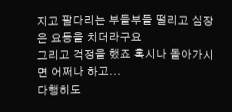지고 팔다리는 부들부들 떨리고 심장은 요동을 치더라구요
그리고 걱정을 했죠 혹시나 돌아가시면 어쩌나 하고...
다행히도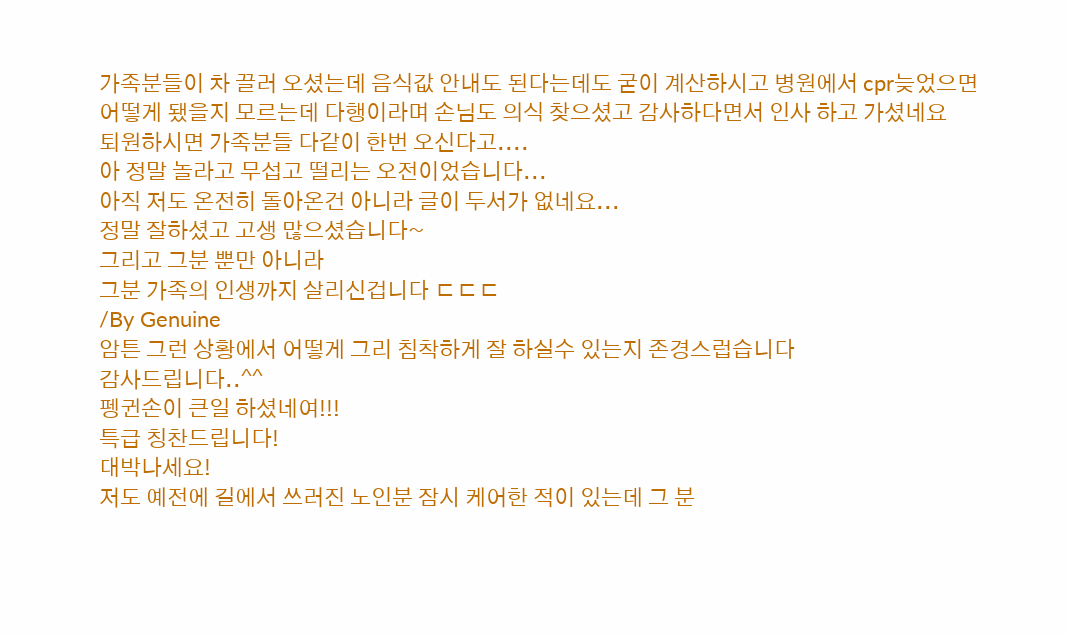가족분들이 차 끌러 오셨는데 음식값 안내도 된다는데도 굳이 계산하시고 병원에서 cpr늦었으면 어떻게 됐을지 모르는데 다행이라며 손님도 의식 찾으셨고 감사하다면서 인사 하고 가셨네요
퇴원하시면 가족분들 다같이 한번 오신다고....
아 정말 놀라고 무섭고 떨리는 오전이었습니다...
아직 저도 온전히 돌아온건 아니라 글이 두서가 없네요...
정말 잘하셨고 고생 많으셨습니다~
그리고 그분 뿐만 아니라
그분 가족의 인생까지 살리신겁니다 ㄷㄷㄷ
/By Genuine
암튼 그런 상황에서 어떻게 그리 침착하게 잘 하실수 있는지 존경스럽습니다
감사드립니다..^^
펭귄손이 큰일 하셨네여!!!
특급 칭찬드립니다!
대박나세요!
저도 예전에 길에서 쓰러진 노인분 잠시 케어한 적이 있는데 그 분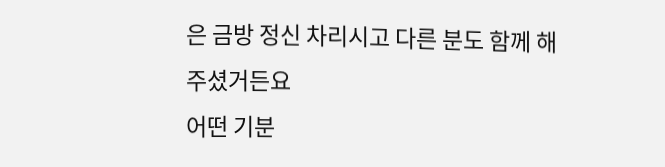은 금방 정신 차리시고 다른 분도 함께 해주셨거든요
어떤 기분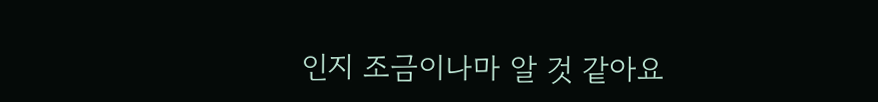인지 조금이나마 알 것 같아요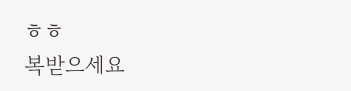ㅎㅎ
복받으세요